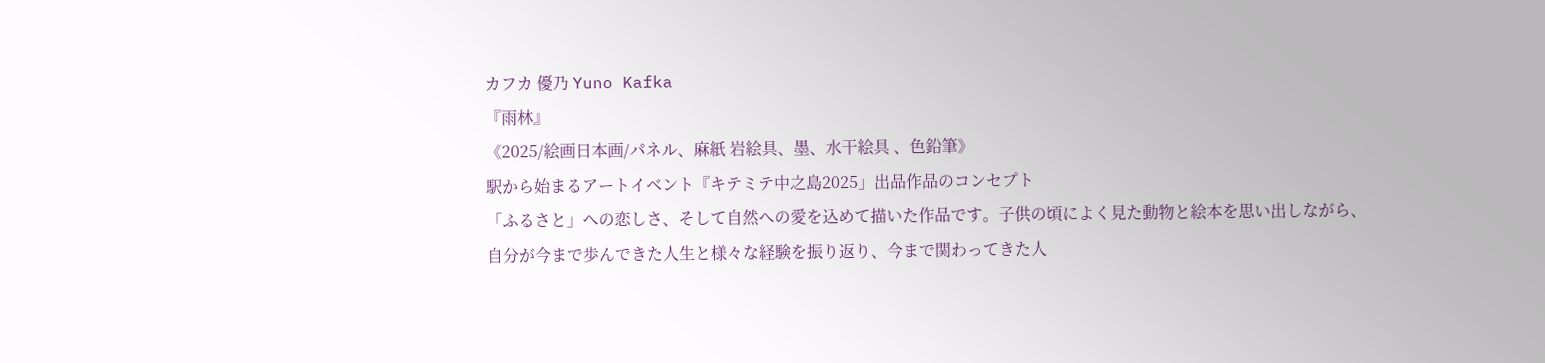カフカ 優乃 Yuno Kafka
『雨林』
《2025/絵画日本画/パネル、麻紙 岩絵具、墨、水干絵具 、色鉛筆》
駅から始まるアートイベント『キテミテ中之島2025」出品作品のコンセプト
「ふるさと」への恋しさ、そして自然への愛を込めて描いた作品です。子供の頃によく見た動物と絵本を思い出しながら、自分が今まで歩んできた人生と様々な経験を振り返り、今まで関わってきた人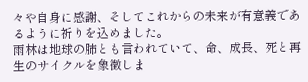々や自身に感謝、そしてこれからの未来が有意義であるように祈りを込めました。
雨林は地球の肺とも言われていて、命、成長、死と再生のサイクルを象徴しま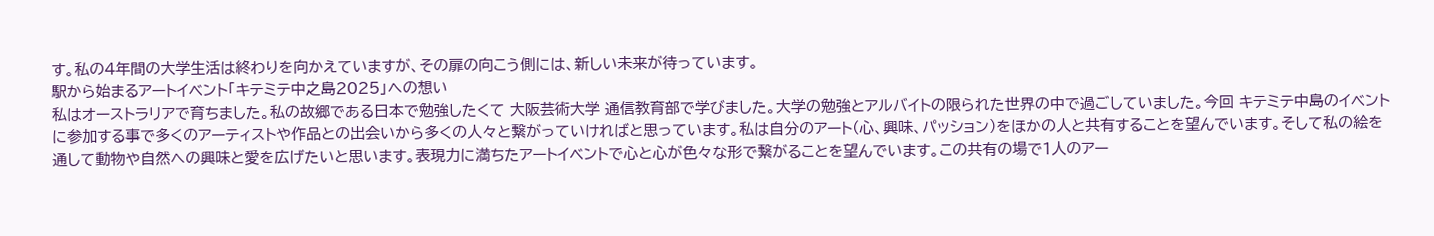す。私の4年間の大学生活は終わりを向かえていますが、その扉の向こう側には、新しい未来が待っています。
駅から始まるアートイベント「キテミテ中之島2025」への想い
私はオーストラリアで育ちました。私の故郷である日本で勉強したくて 大阪芸術大学 通信教育部で学びました。大学の勉強とアルバイトの限られた世界の中で過ごしていました。今回 キテミテ中島のイベントに参加する事で多くのアーティストや作品との出会いから多くの人々と繋がっていければと思っています。私は自分のアート(心、興味、パッション)をほかの人と共有することを望んでいます。そして私の絵を通して動物や自然への興味と愛を広げたいと思います。表現力に満ちたアートイベントで心と心が色々な形で繋がることを望んでいます。この共有の場で1人のアー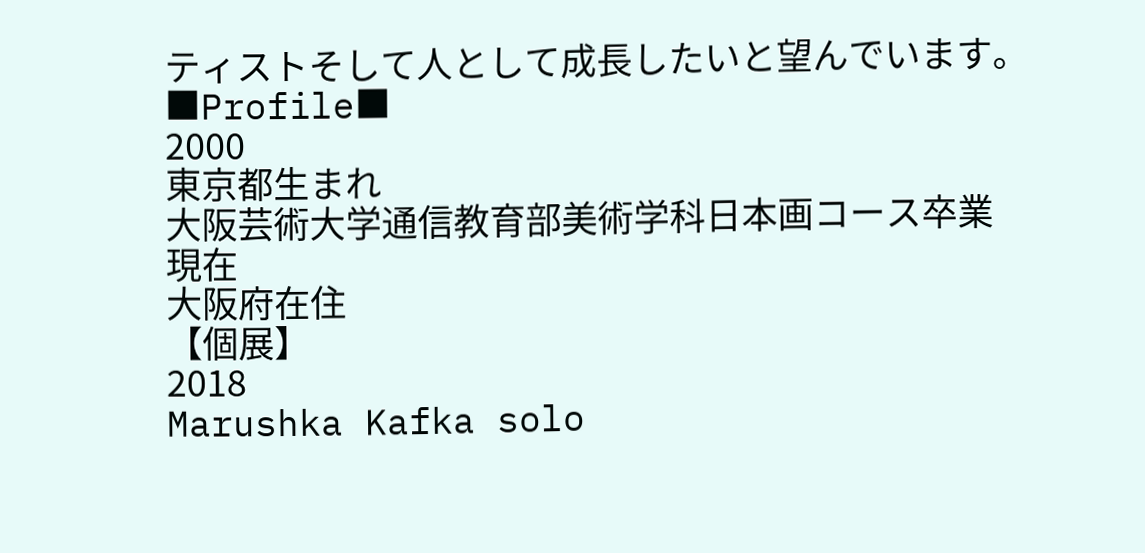ティストそして人として成長したいと望んでいます。
■Profile■
2000
東京都生まれ
大阪芸術大学通信教育部美術学科日本画コース卒業
現在
大阪府在住
【個展】
2018
Marushka Kafka solo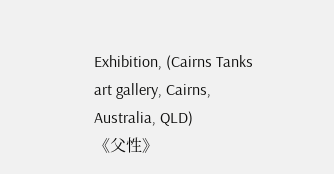Exhibition, (Cairns Tanks art gallery, Cairns, Australia, QLD)
《父性》